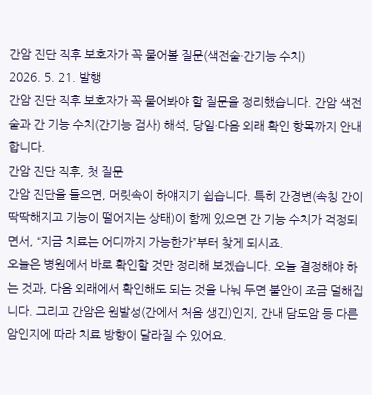간암 진단 직후 보호자가 꼭 물어볼 질문(색전술·간기능 수치)
2026. 5. 21. 발행
간암 진단 직후 보호자가 꼭 물어봐야 할 질문을 정리했습니다. 간암 색전술과 간 기능 수치(간기능 검사) 해석, 당일·다음 외래 확인 항목까지 안내합니다.
간암 진단 직후, 첫 질문
간암 진단을 들으면, 머릿속이 하얘지기 쉽습니다. 특히 간경변(속칭 간이 딱딱해지고 기능이 떨어지는 상태)이 함께 있으면 간 기능 수치가 걱정되면서, “지금 치료는 어디까지 가능한가”부터 찾게 되시죠.
오늘은 병원에서 바로 확인할 것만 정리해 보겠습니다. 오늘 결정해야 하는 것과, 다음 외래에서 확인해도 되는 것을 나눠 두면 불안이 조금 덜해집니다. 그리고 간암은 원발성(간에서 처음 생긴)인지, 간내 담도암 등 다른 암인지에 따라 치료 방향이 달라질 수 있어요.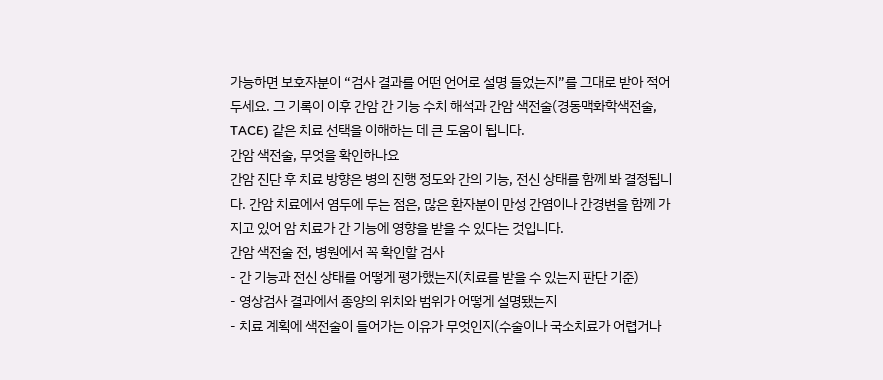가능하면 보호자분이 “검사 결과를 어떤 언어로 설명 들었는지”를 그대로 받아 적어 두세요. 그 기록이 이후 간암 간 기능 수치 해석과 간암 색전술(경동맥화학색전술, TACE) 같은 치료 선택을 이해하는 데 큰 도움이 됩니다.
간암 색전술, 무엇을 확인하나요
간암 진단 후 치료 방향은 병의 진행 정도와 간의 기능, 전신 상태를 함께 봐 결정됩니다. 간암 치료에서 염두에 두는 점은, 많은 환자분이 만성 간염이나 간경변을 함께 가지고 있어 암 치료가 간 기능에 영향을 받을 수 있다는 것입니다.
간암 색전술 전, 병원에서 꼭 확인할 검사
- 간 기능과 전신 상태를 어떻게 평가했는지(치료를 받을 수 있는지 판단 기준)
- 영상검사 결과에서 종양의 위치와 범위가 어떻게 설명됐는지
- 치료 계획에 색전술이 들어가는 이유가 무엇인지(수술이나 국소치료가 어렵거나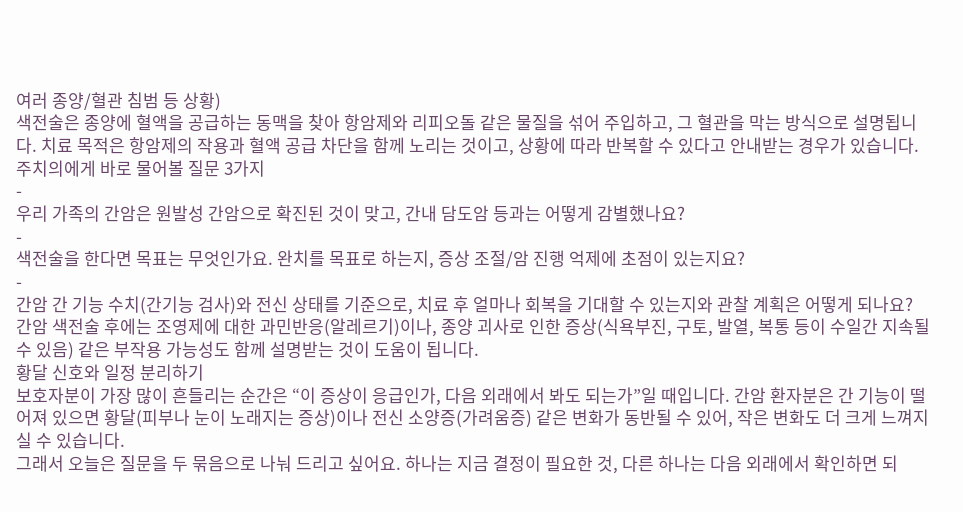여러 종양/혈관 침범 등 상황)
색전술은 종양에 혈액을 공급하는 동맥을 찾아 항암제와 리피오돌 같은 물질을 섞어 주입하고, 그 혈관을 막는 방식으로 설명됩니다. 치료 목적은 항암제의 작용과 혈액 공급 차단을 함께 노리는 것이고, 상황에 따라 반복할 수 있다고 안내받는 경우가 있습니다.
주치의에게 바로 물어볼 질문 3가지
-
우리 가족의 간암은 원발성 간암으로 확진된 것이 맞고, 간내 담도암 등과는 어떻게 감별했나요?
-
색전술을 한다면 목표는 무엇인가요. 완치를 목표로 하는지, 증상 조절/암 진행 억제에 초점이 있는지요?
-
간암 간 기능 수치(간기능 검사)와 전신 상태를 기준으로, 치료 후 얼마나 회복을 기대할 수 있는지와 관찰 계획은 어떻게 되나요?
간암 색전술 후에는 조영제에 대한 과민반응(알레르기)이나, 종양 괴사로 인한 증상(식욕부진, 구토, 발열, 복통 등이 수일간 지속될 수 있음) 같은 부작용 가능성도 함께 설명받는 것이 도움이 됩니다.
황달 신호와 일정 분리하기
보호자분이 가장 많이 흔들리는 순간은 “이 증상이 응급인가, 다음 외래에서 봐도 되는가”일 때입니다. 간암 환자분은 간 기능이 떨어져 있으면 황달(피부나 눈이 노래지는 증상)이나 전신 소양증(가려움증) 같은 변화가 동반될 수 있어, 작은 변화도 더 크게 느껴지실 수 있습니다.
그래서 오늘은 질문을 두 묶음으로 나눠 드리고 싶어요. 하나는 지금 결정이 필요한 것, 다른 하나는 다음 외래에서 확인하면 되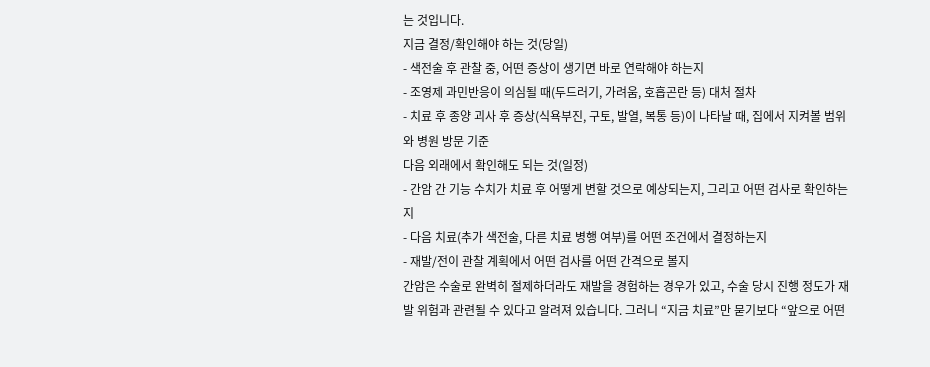는 것입니다.
지금 결정/확인해야 하는 것(당일)
- 색전술 후 관찰 중, 어떤 증상이 생기면 바로 연락해야 하는지
- 조영제 과민반응이 의심될 때(두드러기, 가려움, 호흡곤란 등) 대처 절차
- 치료 후 종양 괴사 후 증상(식욕부진, 구토, 발열, 복통 등)이 나타날 때, 집에서 지켜볼 범위와 병원 방문 기준
다음 외래에서 확인해도 되는 것(일정)
- 간암 간 기능 수치가 치료 후 어떻게 변할 것으로 예상되는지, 그리고 어떤 검사로 확인하는지
- 다음 치료(추가 색전술, 다른 치료 병행 여부)를 어떤 조건에서 결정하는지
- 재발/전이 관찰 계획에서 어떤 검사를 어떤 간격으로 볼지
간암은 수술로 완벽히 절제하더라도 재발을 경험하는 경우가 있고, 수술 당시 진행 정도가 재발 위험과 관련될 수 있다고 알려져 있습니다. 그러니 “지금 치료”만 묻기보다 “앞으로 어떤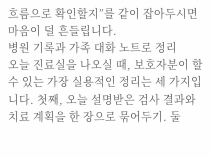흐름으로 확인할지”를 같이 잡아두시면 마음이 덜 흔들립니다.
병원 기록과 가족 대화 노트로 정리
오늘 진료실을 나오실 때, 보호자분이 할 수 있는 가장 실용적인 정리는 세 가지입니다. 첫째, 오늘 설명받은 검사 결과와 치료 계획을 한 장으로 묶어두기. 둘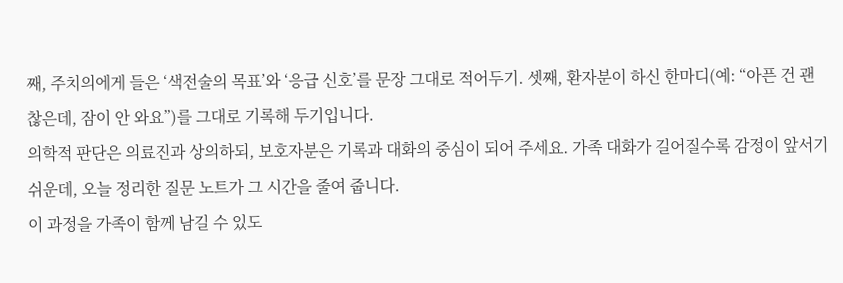째, 주치의에게 들은 ‘색전술의 목표’와 ‘응급 신호’를 문장 그대로 적어두기. 셋째, 환자분이 하신 한마디(예: “아픈 건 괜찮은데, 잠이 안 와요”)를 그대로 기록해 두기입니다.
의학적 판단은 의료진과 상의하되, 보호자분은 기록과 대화의 중심이 되어 주세요. 가족 대화가 길어질수록 감정이 앞서기 쉬운데, 오늘 정리한 질문 노트가 그 시간을 줄여 줍니다.
이 과정을 가족이 함께 남길 수 있도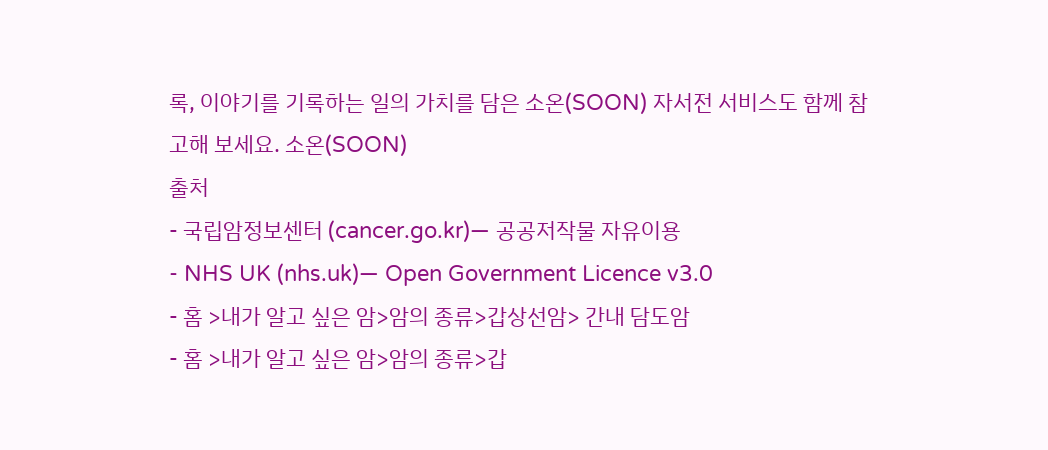록, 이야기를 기록하는 일의 가치를 담은 소온(SOON) 자서전 서비스도 함께 참고해 보세요. 소온(SOON)
출처
- 국립암정보센터 (cancer.go.kr)— 공공저작물 자유이용
- NHS UK (nhs.uk)— Open Government Licence v3.0
- 홈 >내가 알고 싶은 암>암의 종류>갑상선암> 간내 담도암
- 홈 >내가 알고 싶은 암>암의 종류>갑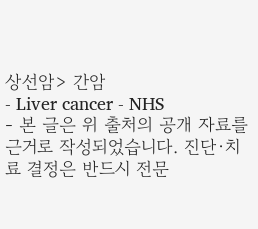상선암> 간암
- Liver cancer - NHS
- 본 글은 위 출처의 공개 자료를 근거로 작성되었습니다. 진단·치료 결정은 반드시 전문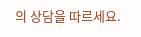의 상담을 따르세요.